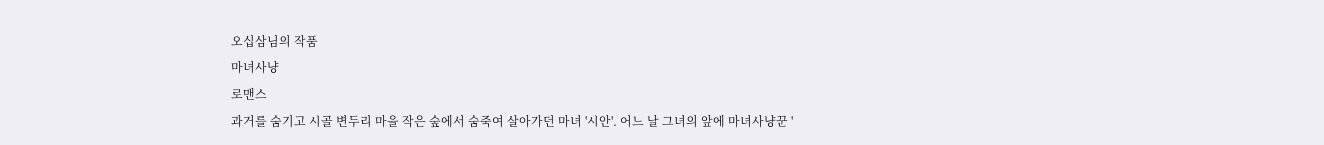오십삼님의 작품
마녀사냥
로맨스
과거를 숨기고 시골 변두리 마을 작은 숲에서 숨죽여 살아가던 마녀 '시안'. 어느 날 그녀의 앞에 마녀사냥꾼 '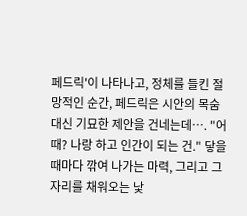페드릭'이 나타나고, 정체를 들킨 절망적인 순간, 페드릭은 시안의 목숨 대신 기묘한 제안을 건네는데…. "어때? 나랑 하고 인간이 되는 건." 닿을 때마다 깎여 나가는 마력, 그리고 그 자리를 채워오는 낯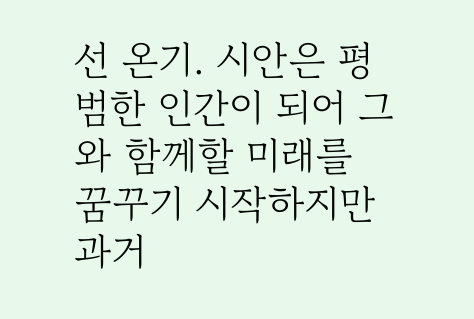선 온기. 시안은 평범한 인간이 되어 그와 함께할 미래를 꿈꾸기 시작하지만 과거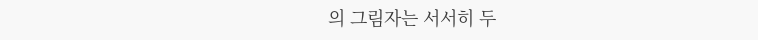의 그림자는 서서히 두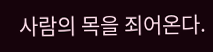사람의 목을 죄어온다.